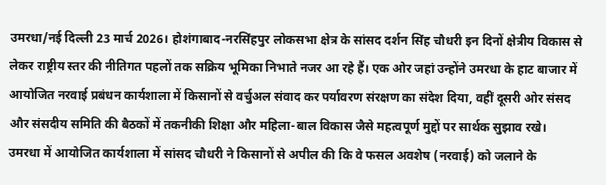उमरधा/नई दिल्ली 23 मार्च 2026। होशंगाबाद-नरसिंहपुर लोकसभा क्षेत्र के सांसद दर्शन सिंह चौधरी इन दिनों क्षेत्रीय विकास से लेकर राष्ट्रीय स्तर की नीतिगत पहलों तक सक्रिय भूमिका निभाते नजर आ रहे हैं। एक ओर जहां उन्होंने उमरधा के हाट बाजार में आयोजित नरवाई प्रबंधन कार्यशाला में किसानों से वर्चुअल संवाद कर पर्यावरण संरक्षण का संदेश दिया, वहीं दूसरी ओर संसद और संसदीय समिति की बैठकों में तकनीकी शिक्षा और महिला-बाल विकास जैसे महत्वपूर्ण मुद्दों पर सार्थक सुझाव रखे।
उमरधा में आयोजित कार्यशाला में सांसद चौधरी ने किसानों से अपील की कि वे फसल अवशेष (नरवाई) को जलाने के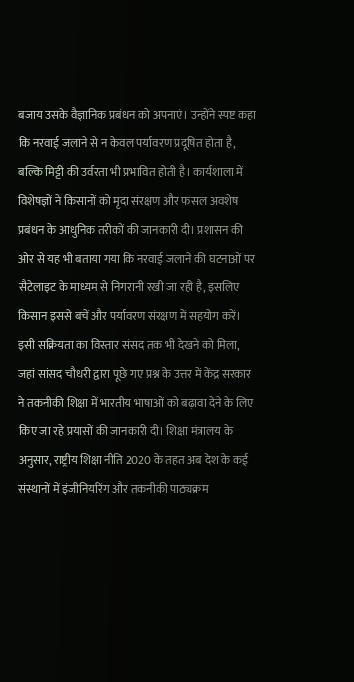बजाय उसके वैज्ञानिक प्रबंधन को अपनाएं। उन्होंने स्पष्ट कहा कि नरवाई जलाने से न केवल पर्यावरण प्रदूषित होता है, बल्कि मिट्टी की उर्वरता भी प्रभावित होती है। कार्यशाला में विशेषज्ञों ने किसानों को मृदा संरक्षण और फसल अवशेष प्रबंधन के आधुनिक तरीकों की जानकारी दी। प्रशासन की ओर से यह भी बताया गया कि नरवाई जलाने की घटनाओं पर सैटेलाइट के माध्यम से निगरानी रखी जा रही है, इसलिए किसान इससे बचें और पर्यावरण संरक्षण में सहयोग करें।
इसी सक्रियता का विस्तार संसद तक भी देखने को मिला, जहां सांसद चौधरी द्वारा पूछे गए प्रश्न के उत्तर में केंद्र सरकार ने तकनीकी शिक्षा में भारतीय भाषाओं को बढ़ावा देने के लिए किए जा रहे प्रयासों की जानकारी दी। शिक्षा मंत्रालय के अनुसार, राष्ट्रीय शिक्षा नीति 2020 के तहत अब देश के कई संस्थानों में इंजीनियरिंग और तकनीकी पाठ्यक्रम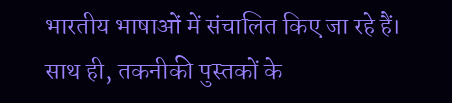भारतीय भाषाओं में संचालित किए जा रहे हैं। साथ ही, तकनीकी पुस्तकों के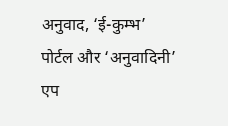अनुवाद, ‘ई-कुम्भ’ पोर्टल और ‘अनुवादिनी’ एप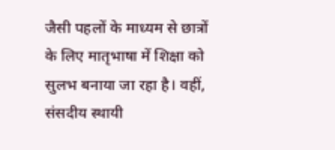जैसी पहलों के माध्यम से छात्रों के लिए मातृभाषा में शिक्षा को सुलभ बनाया जा रहा है। वहीं, संसदीय स्थायी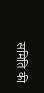समिति की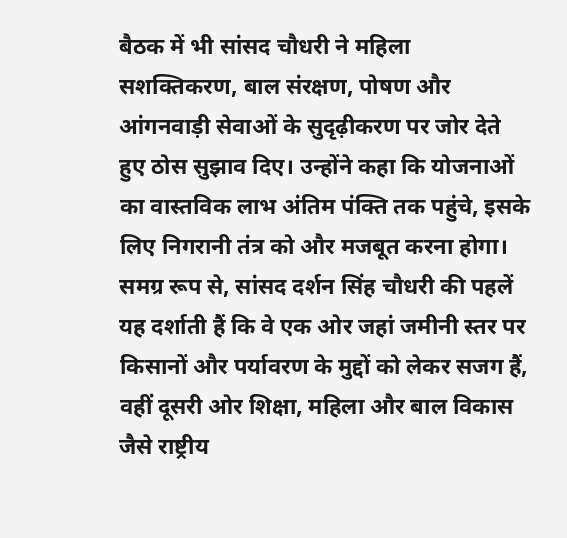बैठक में भी सांसद चौधरी ने महिला सशक्तिकरण, बाल संरक्षण, पोषण और आंगनवाड़ी सेवाओं के सुदृढ़ीकरण पर जोर देते हुए ठोस सुझाव दिए। उन्होंने कहा कि योजनाओं का वास्तविक लाभ अंतिम पंक्ति तक पहुंचे, इसके लिए निगरानी तंत्र को और मजबूत करना होगा।
समग्र रूप से, सांसद दर्शन सिंह चौधरी की पहलें यह दर्शाती हैं कि वे एक ओर जहां जमीनी स्तर पर किसानों और पर्यावरण के मुद्दों को लेकर सजग हैं, वहीं दूसरी ओर शिक्षा, महिला और बाल विकास जैसे राष्ट्रीय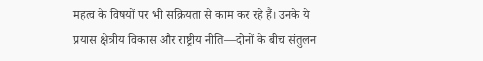महत्व के विषयों पर भी सक्रियता से काम कर रहे हैं। उनके ये प्रयास क्षेत्रीय विकास और राष्ट्रीय नीति—दोनों के बीच संतुलन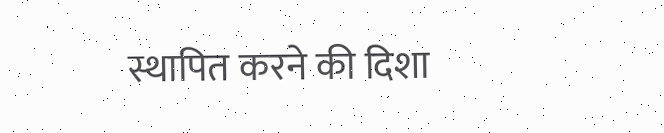स्थापित करने की दिशा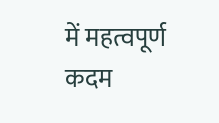में महत्वपूर्ण कदम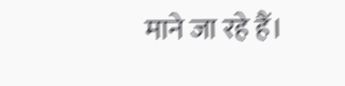माने जा रहे हैं।